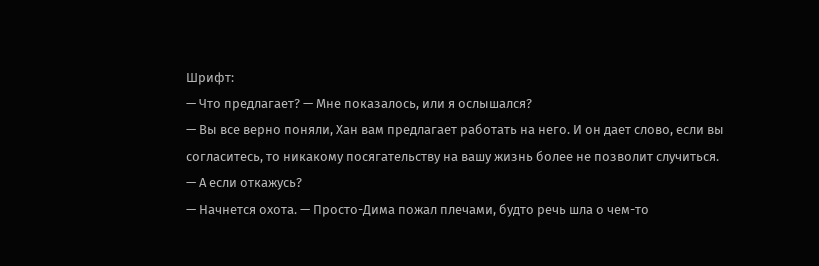Шрифт:
— Что предлагает? — Мне показалось, или я ослышался?
— Вы все верно поняли, Хан вам предлагает работать на него. И он дает слово, если вы согласитесь, то никакому посягательству на вашу жизнь более не позволит случиться.
— А если откажусь?
— Начнется охота. — Просто-Дима пожал плечами, будто речь шла о чем-то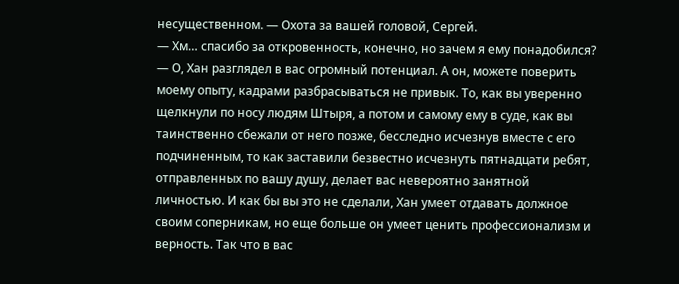несущественном. — Охота за вашей головой, Сергей.
— Хм… спасибо за откровенность, конечно, но зачем я ему понадобился?
— О, Хан разглядел в вас огромный потенциал. А он, можете поверить моему опыту, кадрами разбрасываться не привык. То, как вы уверенно щелкнули по носу людям Штыря, а потом и самому ему в суде, как вы таинственно сбежали от него позже, бесследно исчезнув вместе с его подчиненным, то как заставили безвестно исчезнуть пятнадцати ребят, отправленных по вашу душу, делает вас невероятно занятной личностью. И как бы вы это не сделали, Хан умеет отдавать должное своим соперникам, но еще больше он умеет ценить профессионализм и верность. Так что в вас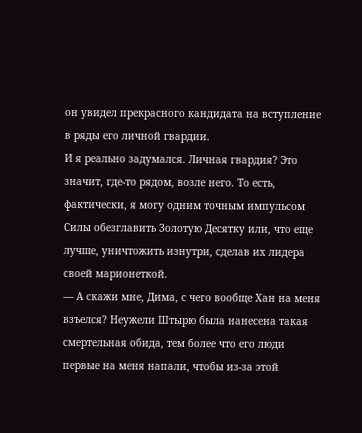он увидел прекрасного кандидата на вступление в ряды его личной гвардии.
И я реально задумался. Личная гвардия? Это значит, где-то рядом, возле него. То есть, фактически, я могу одним точным импульсом Силы обезглавить Золотую Десятку или, что еще лучше, уничтожить изнутри, сделав их лидера своей марионеткой.
— А скажи мне, Дима, с чего вообще Хан на меня взъелся? Неужели Штырю была нанесена такая смертельная обида, тем более что его люди первые на меня напали, чтобы из-за этой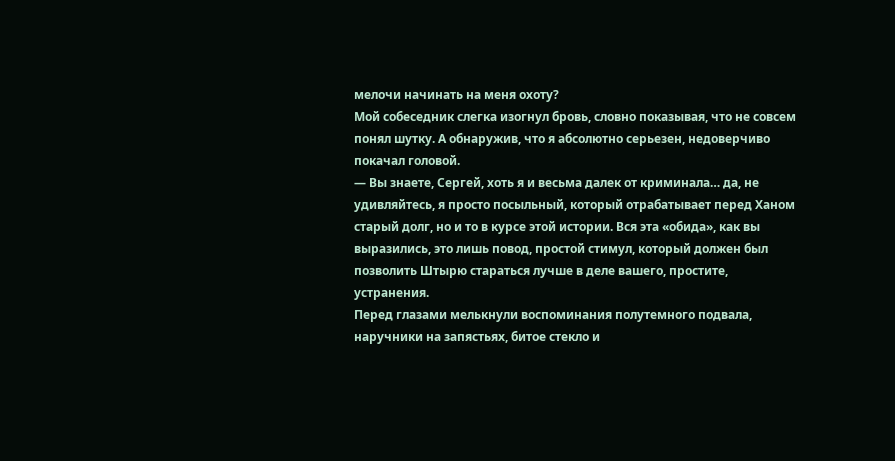мелочи начинать на меня охоту?
Мой собеседник слегка изогнул бровь, словно показывая, что не совсем понял шутку. А обнаружив, что я абсолютно серьезен, недоверчиво покачал головой.
— Вы знаете, Сергей, хоть я и весьма далек от криминала… да, не удивляйтесь, я просто посыльный, который отрабатывает перед Ханом старый долг, но и то в курсе этой истории. Вся эта «обида», как вы выразились, это лишь повод, простой стимул, который должен был позволить Штырю стараться лучше в деле вашего, простите, устранения.
Перед глазами мелькнули воспоминания полутемного подвала, наручники на запястьях, битое стекло и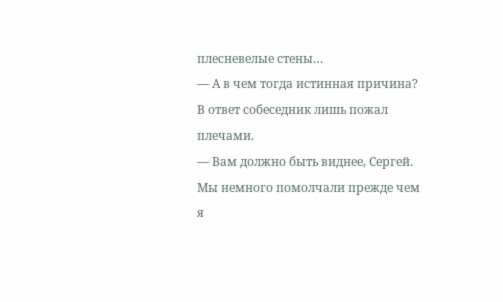плесневелые стены…
— А в чем тогда истинная причина?
В ответ собеседник лишь пожал плечами.
— Вам должно быть виднее, Сергей.
Мы немного помолчали прежде чем я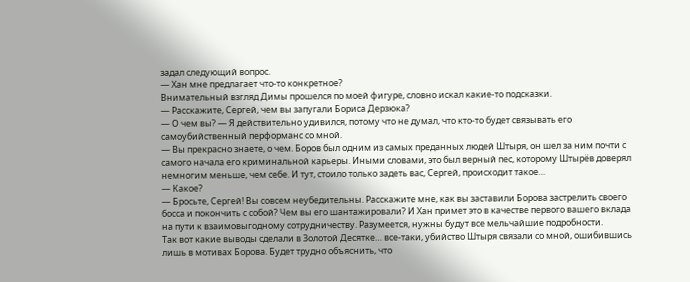задал следующий вопрос.
— Хан мне предлагает что-то конкретное?
Внимательный взгляд Димы прошелся по моей фигуре, словно искал какие-то подсказки.
— Расскажите, Сергей, чем вы запугали Бориса Дерзюка?
— О чем вы? — Я действительно удивился, потому что не думал, что кто-то будет связывать его самоубийственный перформанс со мной.
— Вы прекрасно знаете, о чем. Боров был одним из самых преданных людей Штыря, он шел за ним почти с самого начала его криминальной карьеры. Иными словами, это был верный пес, которому Штырёв доверял немногим меньше, чем себе. И тут, стоило только задеть вас, Сергей, происходит такое…
— Какое?
— Бросьте, Сергей! Вы совсем неубедительны. Расскажите мне, как вы заставили Борова застрелить своего босса и покончить с собой? Чем вы его шантажировали? И Хан примет это в качестве первого вашего вклада на пути к взаимовыгодному сотрудничеству. Разумеется, нужны будут все мельчайшие подробности.
Так вот какие выводы сделали в Золотой Десятке… все-таки, убийство Штыря связали со мной, ошибившись лишь в мотивах Борова. Будет трудно объяснить, что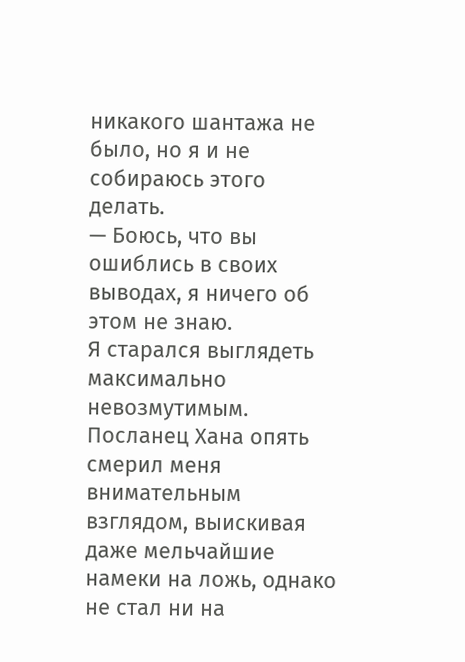никакого шантажа не было, но я и не собираюсь этого делать.
— Боюсь, что вы ошиблись в своих выводах, я ничего об этом не знаю.
Я старался выглядеть максимально невозмутимым. Посланец Хана опять смерил меня внимательным взглядом, выискивая даже мельчайшие намеки на ложь, однако не стал ни на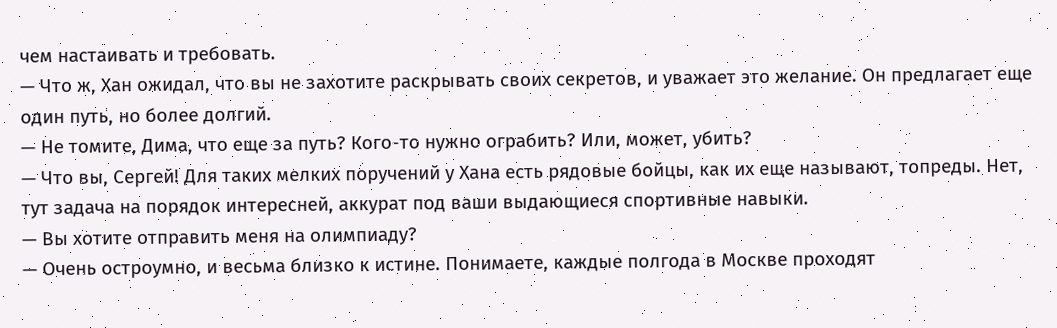чем настаивать и требовать.
— Что ж, Хан ожидал, что вы не захотите раскрывать своих секретов, и уважает это желание. Он предлагает еще один путь, но более долгий.
— Не томите, Дима, что еще за путь? Кого-то нужно ограбить? Или, может, убить?
— Что вы, Сергей! Для таких мелких поручений у Хана есть рядовые бойцы, как их еще называют, топреды. Нет, тут задача на порядок интересней, аккурат под ваши выдающиеся спортивные навыки.
— Вы хотите отправить меня на олимпиаду?
— Очень остроумно, и весьма близко к истине. Понимаете, каждые полгода в Москве проходят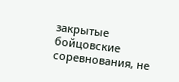закрытые бойцовские соревнования, не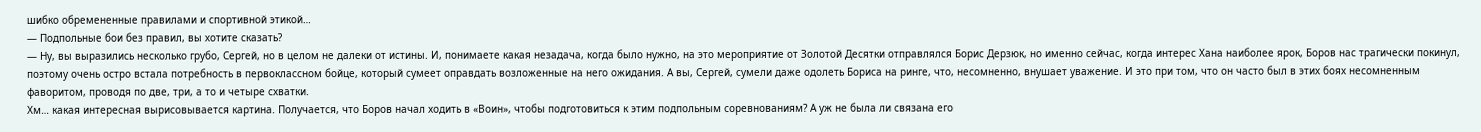шибко обремененные правилами и спортивной этикой…
— Подпольные бои без правил, вы хотите сказать?
— Ну, вы выразились несколько грубо, Сергей, но в целом не далеки от истины. И, понимаете какая незадача, когда было нужно, на это мероприятие от Золотой Десятки отправлялся Борис Дерзюк, но именно сейчас, когда интерес Хана наиболее ярок, Боров нас трагически покинул, поэтому очень остро встала потребность в первоклассном бойце, который сумеет оправдать возложенные на него ожидания. А вы, Сергей, сумели даже одолеть Бориса на ринге, что, несомненно, внушает уважение. И это при том, что он часто был в этих боях несомненным фаворитом, проводя по две, три, а то и четыре схватки.
Хм… какая интересная вырисовывается картина. Получается, что Боров начал ходить в «Воин», чтобы подготовиться к этим подпольным соревнованиям? А уж не была ли связана его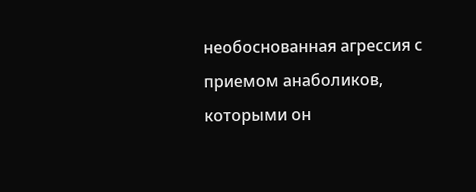необоснованная агрессия с приемом анаболиков, которыми он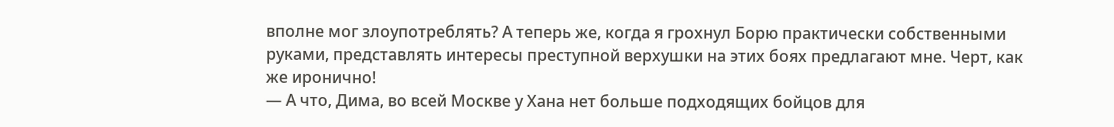вполне мог злоупотреблять? А теперь же, когда я грохнул Борю практически собственными руками, представлять интересы преступной верхушки на этих боях предлагают мне. Черт, как же иронично!
— А что, Дима, во всей Москве у Хана нет больше подходящих бойцов для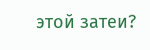этой затеи?